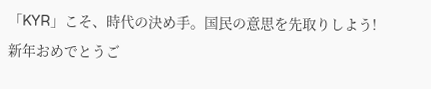「KYR」こそ、時代の決め手。国民の意思を先取りしよう!
新年おめでとうご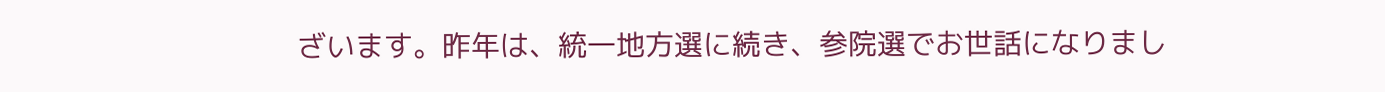ざいます。昨年は、統一地方選に続き、参院選でお世話になりまし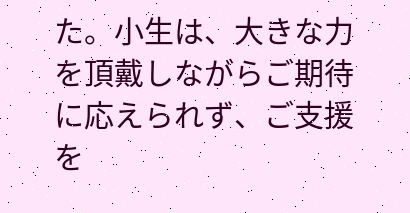た。小生は、大きな力を頂戴しながらご期待に応えられず、ご支援を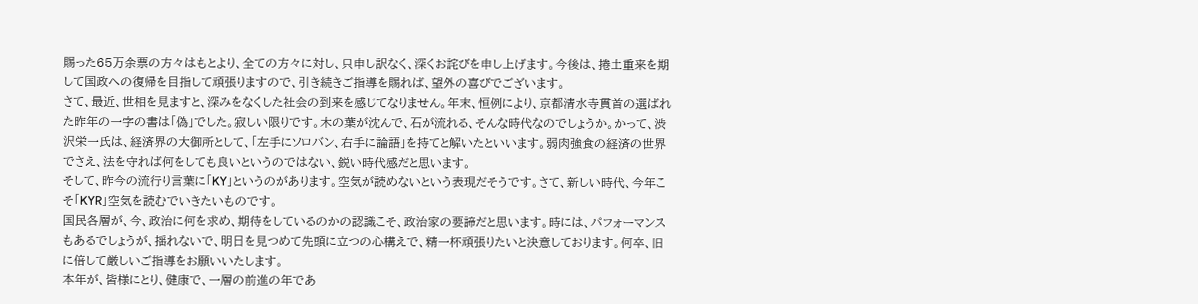賜った65万余票の方々はもとより、全ての方々に対し、只申し訳なく、深くお詫びを申し上げます。今後は、捲土重来を期して国政への復帰を目指して頑張りますので、引き続きご指導を賜れば、望外の喜びでございます。
さて、最近、世相を見ますと、深みをなくした社会の到来を感じてなりません。年末、恒例により、京都清水寺貫首の選ばれた昨年の一字の書は「偽」でした。寂しい限りです。木の葉が沈んで、石が流れる、そんな時代なのでしょうか。かって、渋沢栄一氏は、経済界の大御所として、「左手にソロバン、右手に論語」を持てと解いたといいます。弱肉強食の経済の世界でさえ、法を守れば何をしても良いというのではない、鋭い時代感だと思います。
そして、昨今の流行り言葉に「KY」というのがあります。空気が読めないという表現だそうです。さて、新しい時代、今年こそ「KYR」空気を読むでいきたいものです。
国民各層が、今、政治に何を求め、期待をしているのかの認識こそ、政治家の要諦だと思います。時には、パフォーマンスもあるでしょうが、揺れないで、明日を見つめて先頭に立つの心構えで、精一杯頑張りたいと決意しております。何卒、旧に倍して厳しいご指導をお願いいたします。
本年が、皆様にとり、健康で、一層の前進の年であ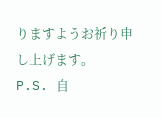りますようお祈り申し上げます。
P.S. 自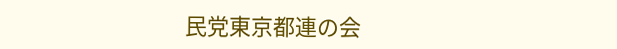民党東京都連の会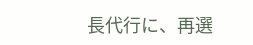長代行に、再選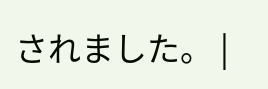されました。 |